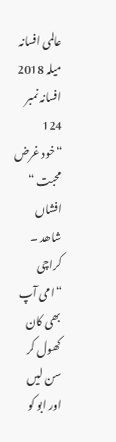عالمی افسانہ میلہ 2018
افسانہ نمبر 124
“خود غرض محبت “
افشاں شاھد ۔ کراچی
“امی آپ بھی کان کھول کر سن لیں اور ابو کو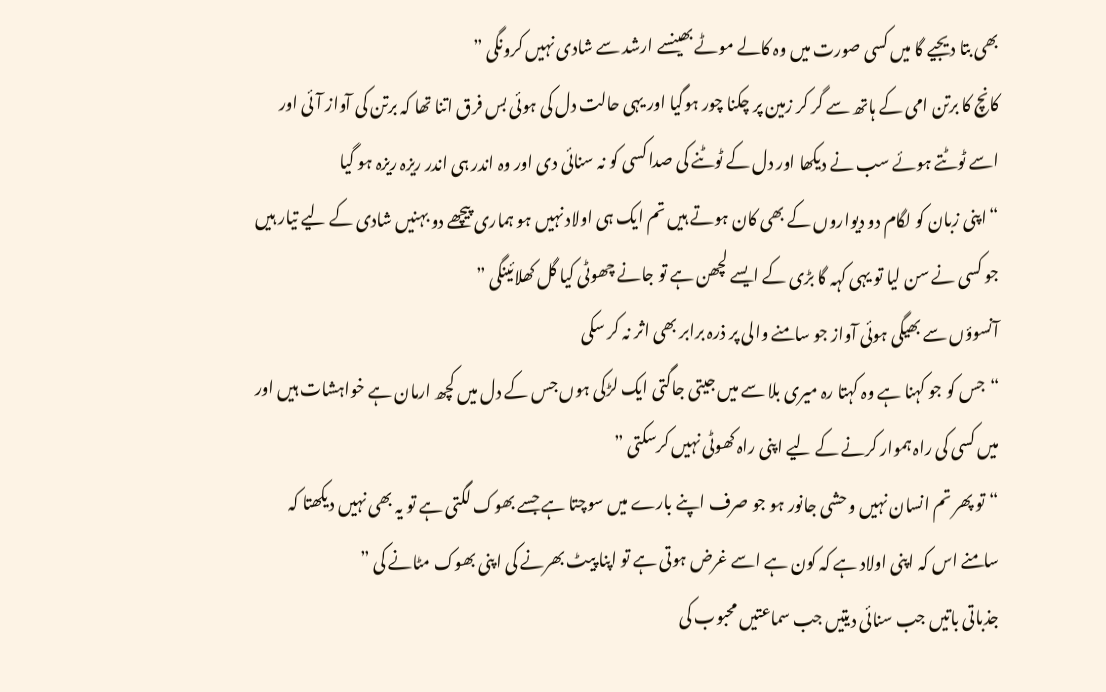بھی بتا دیجیے گا میں کسی صورت میں وہ کالے موٹے بھینسے ارشد سے شادی نہیں کرونگی ”
کانچ کا برتن امی کے ہاتھ سے گر کر زمین پر چکنا چور ہوگیا اور یہی حالت دل کی ہوئی بس فرق اتنا تھا کہ برتن کی آواز آئی اور اسے ٹوٹتے ہوئے سب نے دیکھا اور دل کے ٹوٹنے کی صدا کسی کو نہ سنائی دی اور وہ اندر ہی اندر ریزہ ریزہ ہو گیا
“اپنی زبان کو لگام دو دیواروں کے بھی کان ہوتے ہیں تم ایک ہی اولاد نہیں ہو ہماری پیچھے دو بہنیں شادی کے لیے تیار ہیں جو کسی نے سن لیا تو یہی کہہ گا بڑی کے ایسے لچھن ہے تو جانے چھوٹی کیا گل کھلائینگی ”
آنسوؤں سے بھیگی ہوئی آواز جو سامنے والی پر ذرہ برابر بھی اثر نہ کر سکی
“جس کو جو کہنا ہے وہ کہتا رہ میری بلا سے میں جیتی جاگتی ایک لڑکی ہوں جس کے دل میں کچھ ارمان ہے خواہشات ہیں اور میں کسی کی راہ ہموار کرنے کے لیے اپنی راہ کھوٹی نہیں کرسکتی ”
“تو پھر تم انسان نہیں وحشی جانور ہو جو صرف اپنے بارے میں سوچتا ہے جسے بھوک لگتی ہے تو یہ بھی نہیں دیکھتا کہ سامنے اس کہ اپنی اولاد ہے کہ کون ہے اسے غرض ہوتی ہے تو اپنا پیٹ بھرنے کی اپنی بھوک مٹانے کی ”
جذباتی باتیں جب سنائی دیتیں جب سماعتیں محبوب کی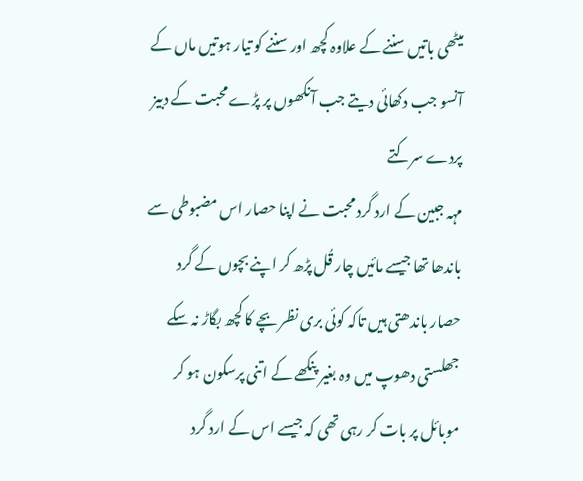میٹھی باتیں سننے کے علاوہ کچھ اور سننے کو تیار ہوتیں ماں کے آنسو جب دکھائی دیتے جب آنکھوں پر پڑے محبت کے دبیز پردے سرکتے
مہہ جبین کے ارد گرد محبت نے اپنا حصار اس مضبوطی سے باندھا تھا جیسے مائیں چار قُل پڑھ کر اپنے بچوں کے گرد حصار باندھتی ہیں تاکہ کوئی بری نظر بچے کا کچھ بگاڑ نہ سکے
جھلستی دھوپ میں وہ بغیر پنکھے کے اتنی پرسکون ہو کر موبائل پر بات کر رہی تھی کہ جیسے اس کے ارد گرد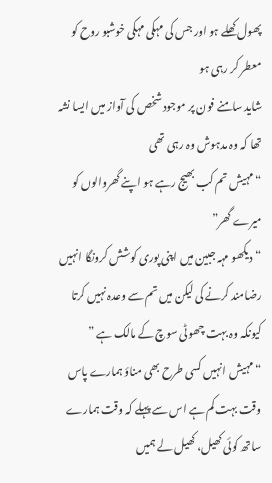پھول کھلے ہو اور جس کی مہکی مہکی خوشبو روح کو معطر کر رہی ہو
شاید سامنے فون پر موجود شخص کی آواز میں ایسا نشہ تھا کہ وہ مدہوش وہ رہی تھی
“مہیش تم کب بھیج رہے ہو اپنے گھروالوں کو میرے گھر”
“دیکھو مہہ جبین میں اپنی پوری کوشش کرونگا انہیں رضامند کرنے کی لیکن میں تم سے وعدہ نہیں کرتا کیونکہ وہ بہت چھوٹی سوچ کے مالک ہے ”
“مہیش انہیں کسی طرح بھی مناؤ ہمارے پاس وقت بہت کم ہے اس سے پہلے کہ وقت ہمارے ساتھ کوئی کھیل، کھیل لے ہمیں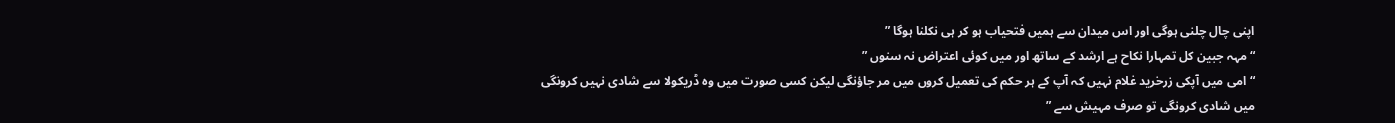اپنی چال چلنی ہوگی اور اس میدان سے ہمیں فتحیاب ہو کر ہی نکلنا ہوگا ”
“مہہ جبین کل تمہارا نکاح ہے ارشد کے ساتھ اور میں کوئی اعتراض نہ سنوں ”
“امی میں آپکی زرخرید غلام نہیں کہ آپ کے ہر حکم کی تعمیل کروں میں مر جاؤنگی لیکن کسی صورت میں وہ ڈریکولا سے شادی نہیں کرونگی میں شادی کرونگی تو صرف مہیش سے ”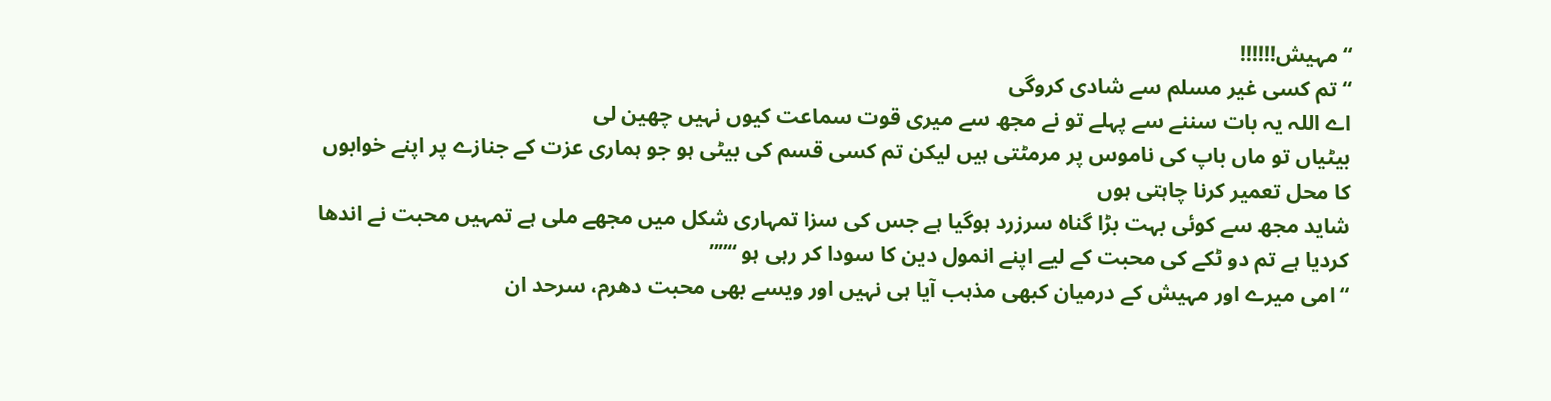“مہیش!!!!!!
“تم کسی غیر مسلم سے شادی کروگی
اے اللہ یہ بات سننے سے پہلے تو نے مجھ سے میری قوت سماعت کیوں نہیں چھین لی
بیٹیاں تو ماں باپ کی ناموس پر مرمٹتی ہیں لیکن تم کسی قسم کی بیٹی ہو جو ہماری عزت کے جنازے پر اپنے خوابوں کا محل تعمیر کرنا چاہتی ہوں
شاید مجھ سے کوئی بہت بڑا گناہ سرزرد ہوگیا ہے جس کی سزا تمہاری شکل میں مجھے ملی ہے تمہیں محبت نے اندھا کردیا ہے تم دو ٹکے کی محبت کے لیے اپنے انمول دین کا سودا کر رہی ہو “””
“امی میرے اور مہیش کے درمیان کبھی مذہب آیا ہی نہیں اور ویسے بھی محبت دھرم، سرحد ان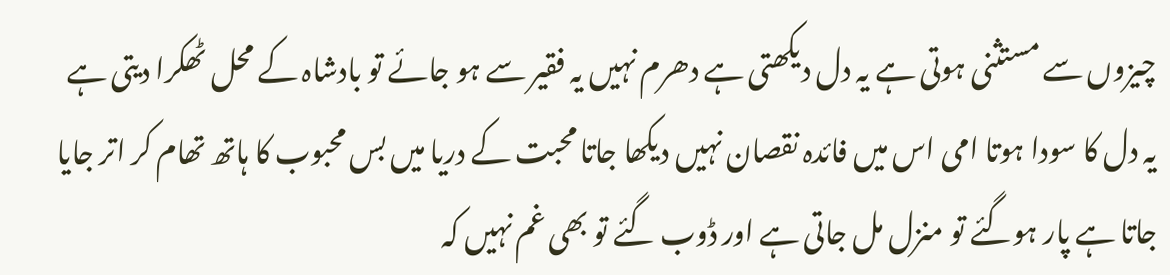چیزوں سے مستثنی ہوتی ہے یہ دل دیکھتی ہے دھرم نہیں یہ فقیر سے ہو جائے تو بادشاہ کے محل ٹھکرا دیتی ہے یہ دل کا سودا ہوتا امی اس میں فائدہ نقصان نہیں دیکھا جاتا محبت کے دریا میں بس محبوب کا ہاتھ تھام کر اتر جایا جاتا ہے پار ہوگئے تو منزل مل جاتی ہے اور ڈوب گئے تو بھی غم نہیں کہ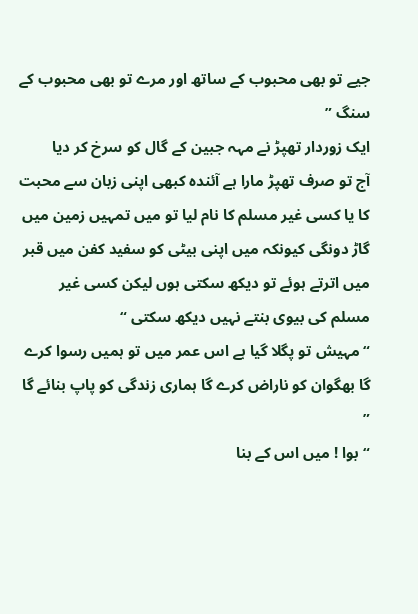جیے تو بھی محبوب کے ساتھ اور مرے تو بھی محبوب کے سنگ ”
ایک زوردار تھپڑ نے مہہ جبین کے گال کو سرخ کر دیا
آج تو صرف تھپڑ مارا ہے آئندہ کبھی اپنی زبان سے محبت کا یا کسی غیر مسلم کا نام لیا تو میں تمہیں زمین میں گاڑ دونگی کیونکہ میں اپنی بیٹی کو سفید کفن میں قبر میں اترتے ہوئے تو دیکھ سکتی ہوں لیکن کسی غیر مسلم کی بیوی بنتے نہیں دیکھ سکتی “
“مہیش تو پگلا گیا ہے اس عمر میں تو ہمیں رسوا کرے گا بھگوان کو ناراض کرے گا ہماری زندگی کو پاپ بنائے گا ”
“بوا ! میں اس کے بنا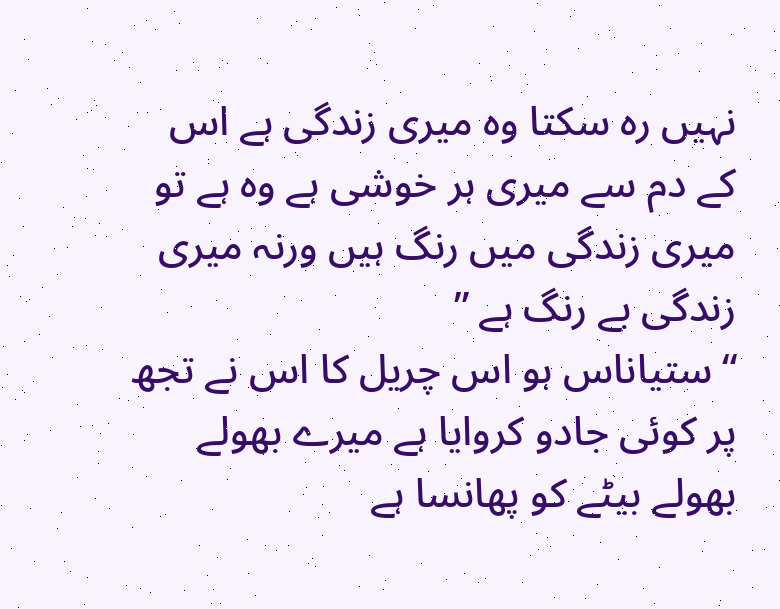نہیں رہ سکتا وہ میری زندگی ہے اس کے دم سے میری ہر خوشی ہے وہ ہے تو میری زندگی میں رنگ ہیں ورنہ میری زندگی بے رنگ ہے ”
“ستیاناس ہو اس چریل کا اس نے تجھ پر کوئی جادو کروایا ہے میرے بھولے بھولے بیٹے کو پھانسا ہے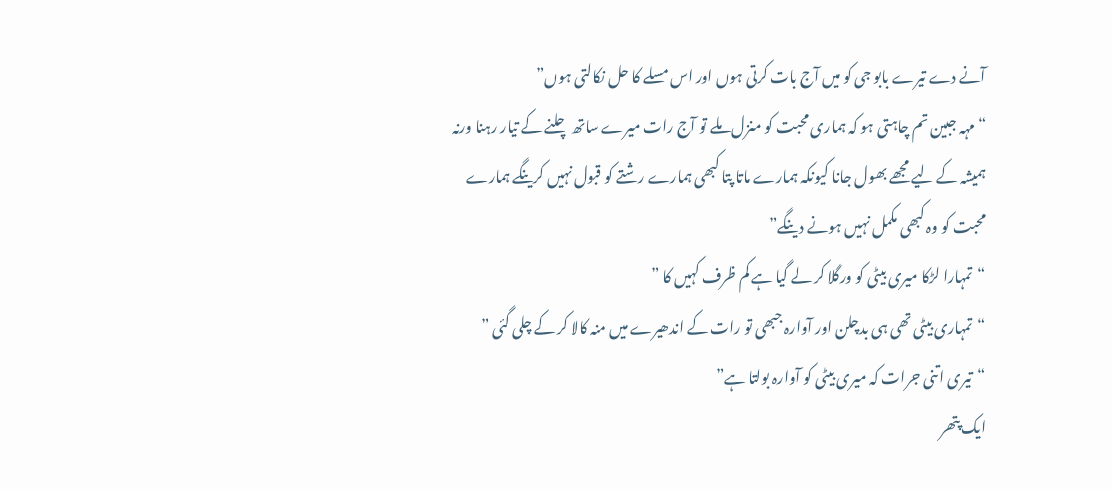آنے دے تیرے بابو جی کو میں آج بات کرتی ہوں اور اس مسلے کا حل نکالتی ہوں”
“مہہ جبین تم چاہتی ہو کہ ہماری محبت کو منزل ملے تو آج رات میرے ساتھ چلنے کے تیار رہنا ورنہ ہمیشہ کے لیے مجھے بھول جانا کیونکہ ہمارے ماتا پتا کبھی ہمارے رشتے کو قبول نہیں کرینگے ہمارے محبت کو وہ کبھی مکمل نہیں ہونے دینگے”
“تمہارا لڑکا میری بیٹی کو ورگلا کر لے گیا ہے کم ظرف کہیں کا ”
“تمہاری بیٹی تھی ہی بدچلن اور آوارہ جبھی تو رات کے اندھیرے میں منہ کالا کر کے چلی گئی ”
“تیری اتنی جرات کہ میری بیٹی کو آوارہ بولتا ہے”
ایک پتھر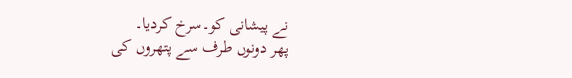نے پیشانی کو۔سرخ کردیا۔
پھر دونوں طرف سے پتھروں کی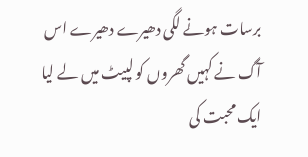برسات ہونے لگی دھیرے دھیرے اس آگ نے کہیں گھروں کو لپیٹ میں لے لیا ایک محبت کی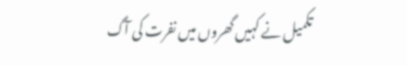تکمیل نے کہیں گھروں میں نفرت کی آگ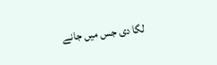لگا دی جس میں جانے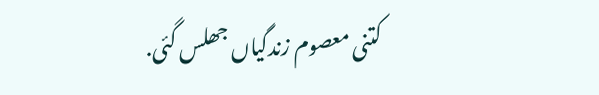کتنی معصوم زندگیاں جھلس گئی.